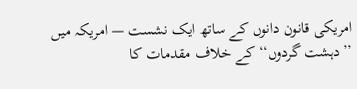امریکی قانون دانوں کے ساتھ ایک نشست — امریکہ میں ’’دہشت گردوں‘‘ کے خلاف مقدمات کا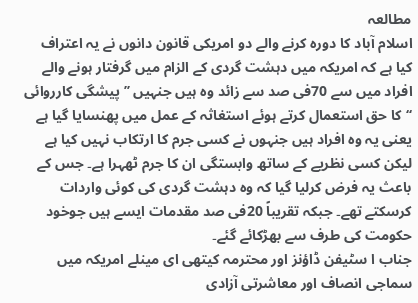مطالعہ
اسلام آباد کا دورہ کرنے والے دو امریکی قانون دانوں نے یہ اعتراف کیا ہے کہ امریکہ میں دہشت گردی کے الزام میں گرفتار ہونے والے افراد میں سے 70فی صد سے زائد وہ ہیں جنہیں ’’پیشگی کارروائی ‘‘کا حق استعمال کرتے ہوئے استغاثہ کے عمل میں پھنسایا گیا ہے یعنی یہ وہ افراد ہیں جنہوں نے کسی جرم کا ارتکاب نہیں کیا ہے لیکن کسی نظریے کے ساتھ وابستگی ان کا جرم ٹھہرا ہے۔ جس کے باعث یہ فرض کرلیا گیا کہ وہ دہشت گردی کی کوئی واردات کرسکتے تھے۔ جبکہ تقریباً 20فی صد مقدمات ایسے ہیں جوخود حکومت کی طرف سے بھڑکائے گئے۔
جناب ا سٹیفن ڈاؤنز اور محترمہ کیتھی ای مینلے امریکہ میں سماجی انصاف اور معاشرتی آزادی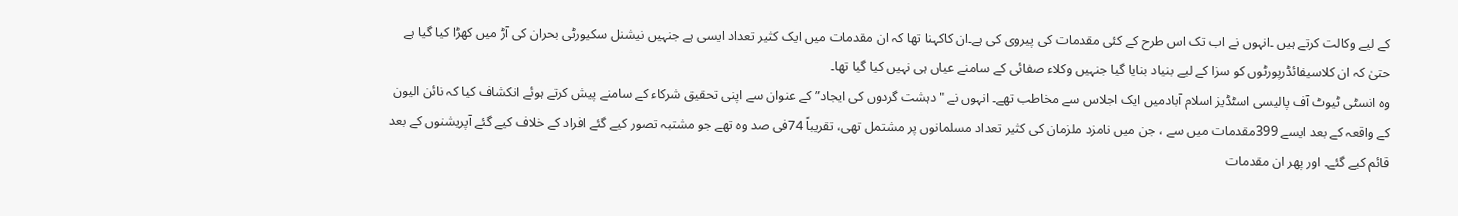کے لیے وکالت کرتے ہیں ۔انہوں نے اب تک اس طرح کے کئی مقدمات کی پیروی کی ہے۔ان کاکہنا تھا کہ ان مقدمات میں ایک کثیر تعداد ایسی ہے جنہیں نیشنل سکیورٹی بحران کی آڑ میں کھڑا کیا گیا ہے حتیٰ کہ ان کلاسیفائڈرپورٹوں کو سزا کے لیے بنیاد بنایا گیا جنہیں وکلاء صفائی کے سامنے عیاں ہی نہیں کیا گیا تھا۔
وہ انسٹی ٹیوٹ آف پالیسی اسٹڈیز اسلام آبادمیں ایک اجلاس سے مخاطب تھے۔ انہوں نے "دہشت گردوں کی ایجاد” کے عنوان سے اپنی تحقیق شرکاء کے سامنے پیش کرتے ہوئے انکشاف کیا کہ نائن الیون کے واقعہ کے بعد ایسے 399مقدمات میں سے ، جن میں نامزد ملزمان کی کثیر تعداد مسلمانوں پر مشتمل تھی، تقریباً 74فی صد وہ تھے جو مشتبہ تصور کیے گئے افراد کے خلاف کیے گئے آپریشنوں کے بعد قائم کیے گئے۔ اور پھر ان مقدمات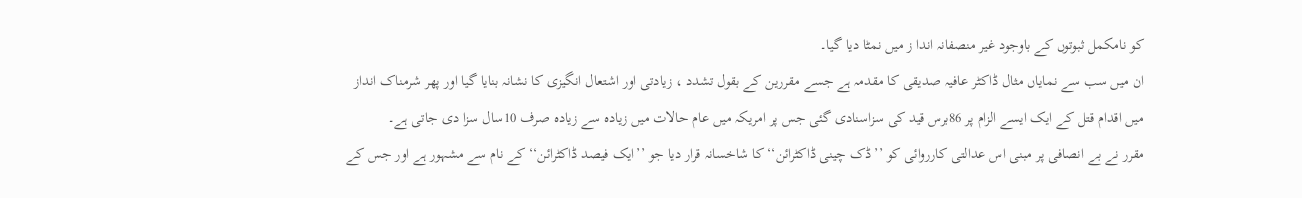کو نامکمل ثبوتوں کے باوجود غیر منصفانہ اندا ز میں نمٹا دیا گیا۔
ان میں سب سے نمایاں مثال ڈاکٹر عافیہ صدیقی کا مقدمہ ہے جسے مقررین کے بقول تشدد ، زیادتی اور اشتعال انگیزی کا نشانہ بنایا گیا اور پھر شرمناک انداز میں اقدام قتل کے ایک ایسے الزام پر 86برس قید کی سزاسنادی گئی جس پر امریکہ میں عام حالات میں زیادہ سے زیادہ صرف 10سال سزا دی جاتی ہے۔
مقرر نے بے انصافی پر مبنی اس عدالتی کارروائی کو ’’ڈک چینی ڈاکٹرائن‘‘کا شاخسانہ قرار دیا جو ’’ایک فیصد ڈاکٹرائن‘‘ کے نام سے مشہور ہے اور جس کے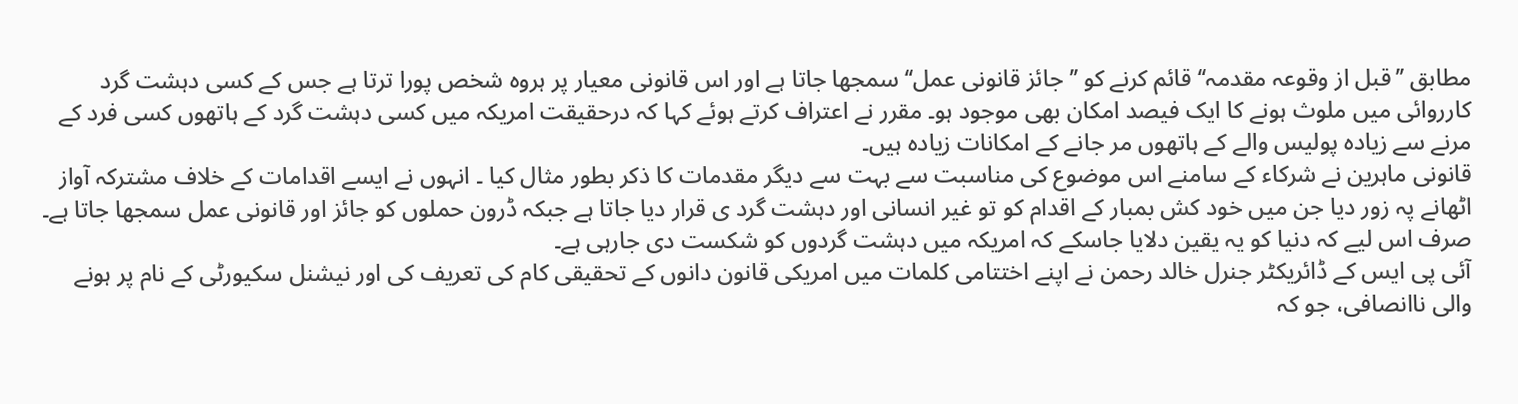مطابق ’’قبل از وقوعہ مقدمہ‘‘ قائم کرنے کو ’’جائز قانونی عمل‘‘ سمجھا جاتا ہے اور اس قانونی معیار پر ہروہ شخص پورا ترتا ہے جس کے کسی دہشت گرد کارروائی میں ملوث ہونے کا ایک فیصد امکان بھی موجود ہو۔ مقرر نے اعتراف کرتے ہوئے کہا کہ درحقیقت امریکہ میں کسی دہشت گرد کے ہاتھوں کسی فرد کے مرنے سے زیادہ پولیس والے کے ہاتھوں مر جانے کے امکانات زیادہ ہیں۔
قانونی ماہرین نے شرکاء کے سامنے اس موضوع کی مناسبت سے بہت سے دیگر مقدمات کا ذکر بطور مثال کیا ۔ انہوں نے ایسے اقدامات کے خلاف مشترکہ آواز اٹھانے پہ زور دیا جن میں خود کش بمبار کے اقدام کو تو غیر انسانی اور دہشت گرد ی قرار دیا جاتا ہے جبکہ ڈرون حملوں کو جائز اور قانونی عمل سمجھا جاتا ہے۔ صرف اس لیے کہ دنیا کو یہ یقین دلایا جاسکے کہ امریکہ میں دہشت گردوں کو شکست دی جارہی ہے۔
آئی پی ایس کے ڈائریکٹر جنرل خالد رحمن نے اپنے اختتامی کلمات میں امریکی قانون دانوں کے تحقیقی کام کی تعریف کی اور نیشنل سکیورٹی کے نام پر ہونے والی ناانصافی، جو کہ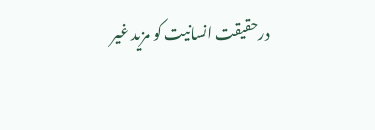درحقیقت انسانیت کو مزید غیر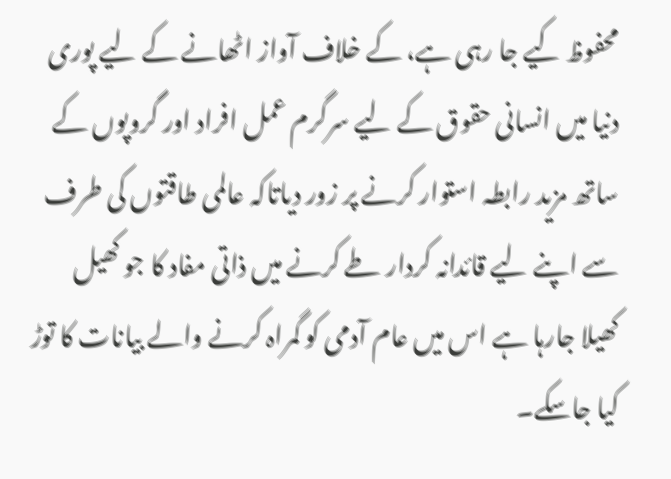محفوظ کیے جا رہی ہے، کے خلاف آواز اٹھانے کے لیے پوری دنیا میں انسانی حقوق کے لیے سرگرم عمل افراد اور گروپوں کے ساتھ مزید رابطہ استوار کرنے پر زور دیاتاکہ عالمی طاقتوں کی طرف سے اپنے لیے قائدانہ کردار طے کرنے میں ذاتی مفاد کا جو کھیل کھیلا جارہا ہے اس میں عام آدمی کو گمراہ کرنے والے بیانات کا توڑ کیا جاسکے۔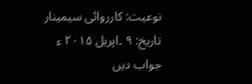نوعیت: کارروائی سیمینار
تاریخ: ۹ ۔اپریل ۲۰۱۵ ء
جواب دیں